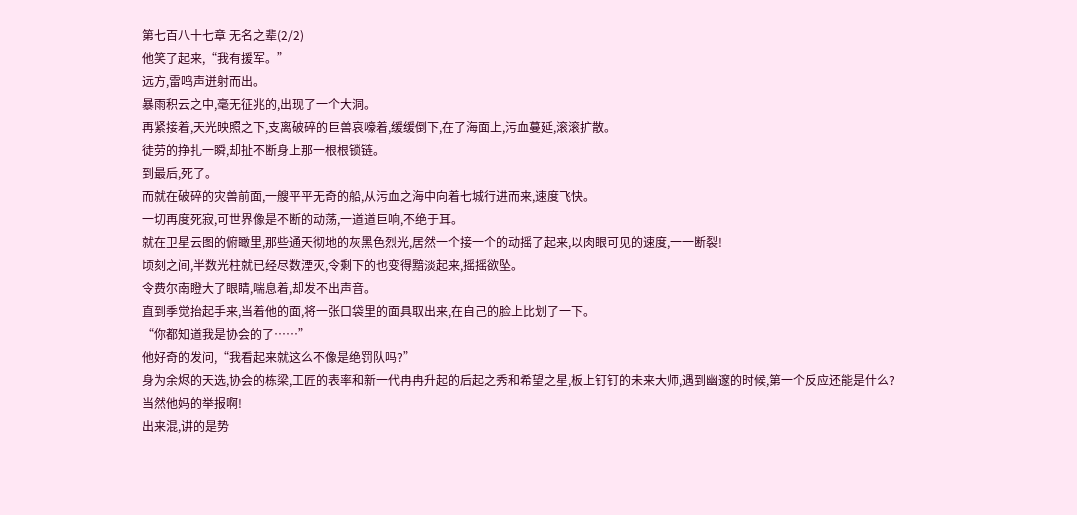第七百八十七章 无名之辈(2/2)
他笑了起来,“我有援军。”
远方,雷鸣声迸射而出。
暴雨积云之中,毫无征兆的,出现了一个大洞。
再紧接着,天光映照之下,支离破碎的巨兽哀嚎着,缓缓倒下,在了海面上,污血蔓延,滚滚扩散。
徒劳的挣扎一瞬,却扯不断身上那一根根锁链。
到最后,死了。
而就在破碎的灾兽前面,一艘平平无奇的船,从污血之海中向着七城行进而来,速度飞快。
一切再度死寂,可世界像是不断的动荡,一道道巨响,不绝于耳。
就在卫星云图的俯瞰里,那些通天彻地的灰黑色烈光,居然一个接一个的动摇了起来,以肉眼可见的速度,一一断裂!
顷刻之间,半数光柱就已经尽数湮灭,令剩下的也变得黯淡起来,摇摇欲坠。
令费尔南瞪大了眼睛,喘息着,却发不出声音。
直到季觉抬起手来,当着他的面,将一张口袋里的面具取出来,在自己的脸上比划了一下。
“你都知道我是协会的了……”
他好奇的发问,“我看起来就这么不像是绝罚队吗?”
身为余烬的天选,协会的栋梁,工匠的表率和新一代冉冉升起的后起之秀和希望之星,板上钉钉的未来大师,遇到幽邃的时候,第一个反应还能是什么?
当然他妈的举报啊!
出来混,讲的是势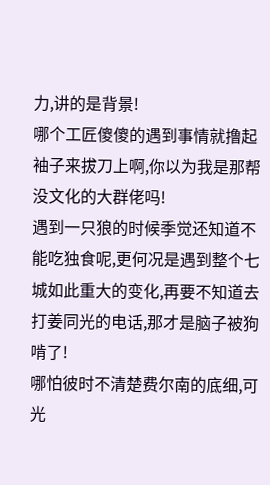力,讲的是背景!
哪个工匠傻傻的遇到事情就撸起袖子来拔刀上啊,你以为我是那帮没文化的大群佬吗!
遇到一只狼的时候季觉还知道不能吃独食呢,更何况是遇到整个七城如此重大的变化,再要不知道去打姜同光的电话,那才是脑子被狗啃了!
哪怕彼时不清楚费尔南的底细,可光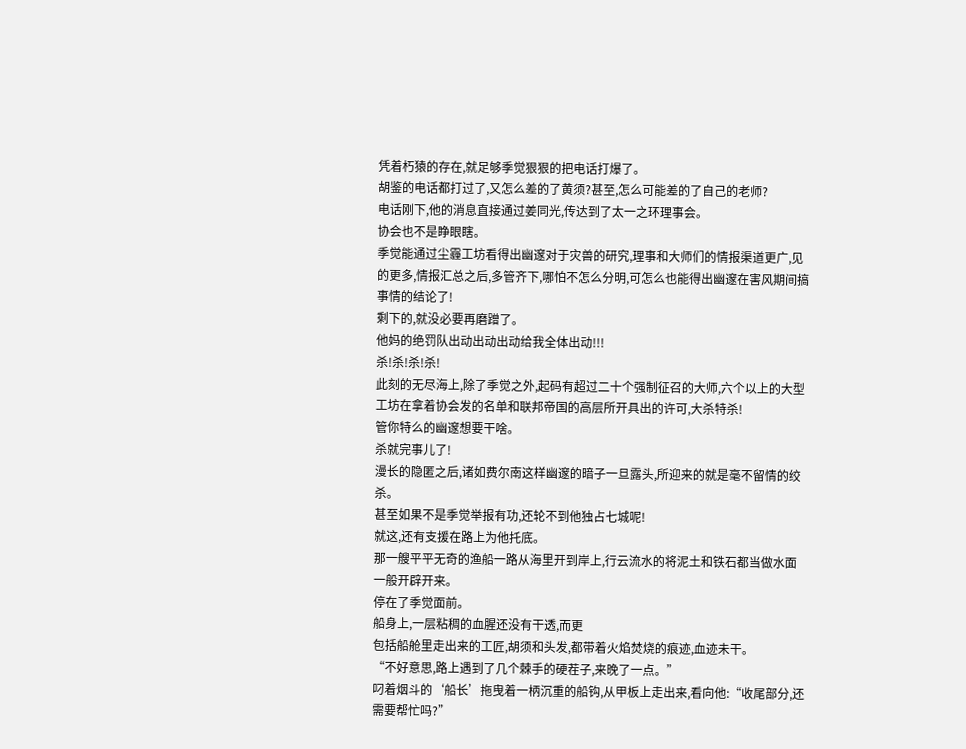凭着朽猿的存在,就足够季觉狠狠的把电话打爆了。
胡鉴的电话都打过了,又怎么差的了黄须?甚至,怎么可能差的了自己的老师?
电话刚下,他的消息直接通过姜同光,传达到了太一之环理事会。
协会也不是睁眼瞎。
季觉能通过尘霾工坊看得出幽邃对于灾兽的研究,理事和大师们的情报渠道更广,见的更多,情报汇总之后,多管齐下,哪怕不怎么分明,可怎么也能得出幽邃在害风期间搞事情的结论了!
剩下的,就没必要再磨蹭了。
他妈的绝罚队出动出动出动给我全体出动!!!
杀!杀!杀!杀!
此刻的无尽海上,除了季觉之外,起码有超过二十个强制征召的大师,六个以上的大型工坊在拿着协会发的名单和联邦帝国的高层所开具出的许可,大杀特杀!
管你特么的幽邃想要干啥。
杀就完事儿了!
漫长的隐匿之后,诸如费尔南这样幽邃的暗子一旦露头,所迎来的就是毫不留情的绞杀。
甚至如果不是季觉举报有功,还轮不到他独占七城呢!
就这,还有支援在路上为他托底。
那一艘平平无奇的渔船一路从海里开到岸上,行云流水的将泥土和铁石都当做水面一般开辟开来。
停在了季觉面前。
船身上,一层粘稠的血腥还没有干透,而更
包括船舱里走出来的工匠,胡须和头发,都带着火焰焚烧的痕迹,血迹未干。
“不好意思,路上遇到了几个棘手的硬茬子,来晚了一点。”
叼着烟斗的‘船长’拖曳着一柄沉重的船钩,从甲板上走出来,看向他:“收尾部分,还需要帮忙吗?”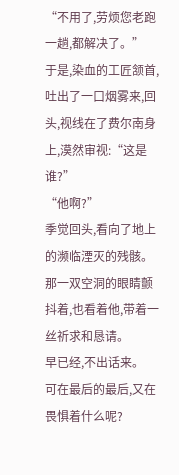“不用了,劳烦您老跑一趟,都解决了。”
于是,染血的工匠颔首,吐出了一口烟雾来,回头,视线在了费尔南身上,漠然审视:“这是谁?”
“他啊?”
季觉回头,看向了地上的濒临湮灭的残骸。
那一双空洞的眼睛颤抖着,也看着他,带着一丝祈求和恳请。
早已经,不出话来。
可在最后的最后,又在畏惧着什么呢?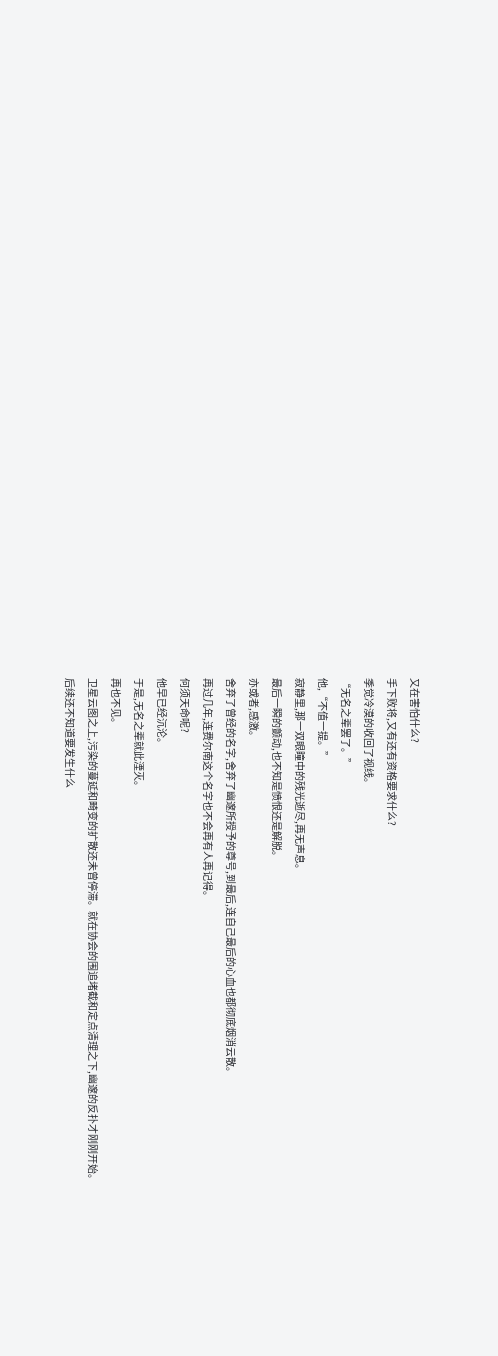又在害怕什么?
手下败将,又有还有资格要求什么?
季觉冷漠的收回了视线。
“无名之辈罢了。”
他,“不值一提。”
寂静里,那一双眼瞳中的残光逝尽,再无声息。
最后一瞬的颤动,也不知是愤恨还是解脱。
亦或者,感激。
舍弃了曾经的名字,舍弃了幽邃所授予的尊号,到最后,连自己最后的心血也都彻底烟消云散。
再过几年,连费尔南这个名字也不会再有人再记得。
何须天命呢?
他早已经沉沦。
于是,无名之辈就此湮灭。
再也不见。
卫星云图之上,污染的蔓延和畸变的扩散还未曾停滞。就在协会的围追堵截和定点清理之下,幽邃的反扑才刚刚开始。
后续还不知道要发生什么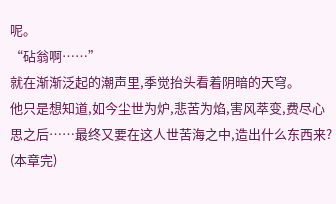呢。
“砧翁啊……”
就在渐渐泛起的潮声里,季觉抬头看着阴暗的天穹。
他只是想知道,如今尘世为炉,悲苦为焰,害风萃变,费尽心思之后……最终又要在这人世苦海之中,造出什么东西来?
(本章完)